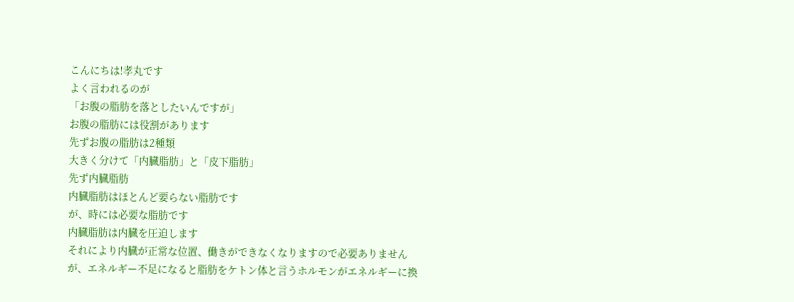こんにちは!孝丸です
よく言われるのが
「お腹の脂肪を落としたいんですが」
お腹の脂肪には役割があります
先ずお腹の脂肪は2種類
大きく分けて「内臓脂肪」と「皮下脂肪」
先ず内臓脂肪
内臓脂肪はほとんど要らない脂肪です
が、時には必要な脂肪です
内臓脂肪は内臓を圧迫します
それにより内臓が正常な位置、働きができなくなりますので必要ありません
が、エネルギー不足になると脂肪をケトン体と言うホルモンがエネルギーに換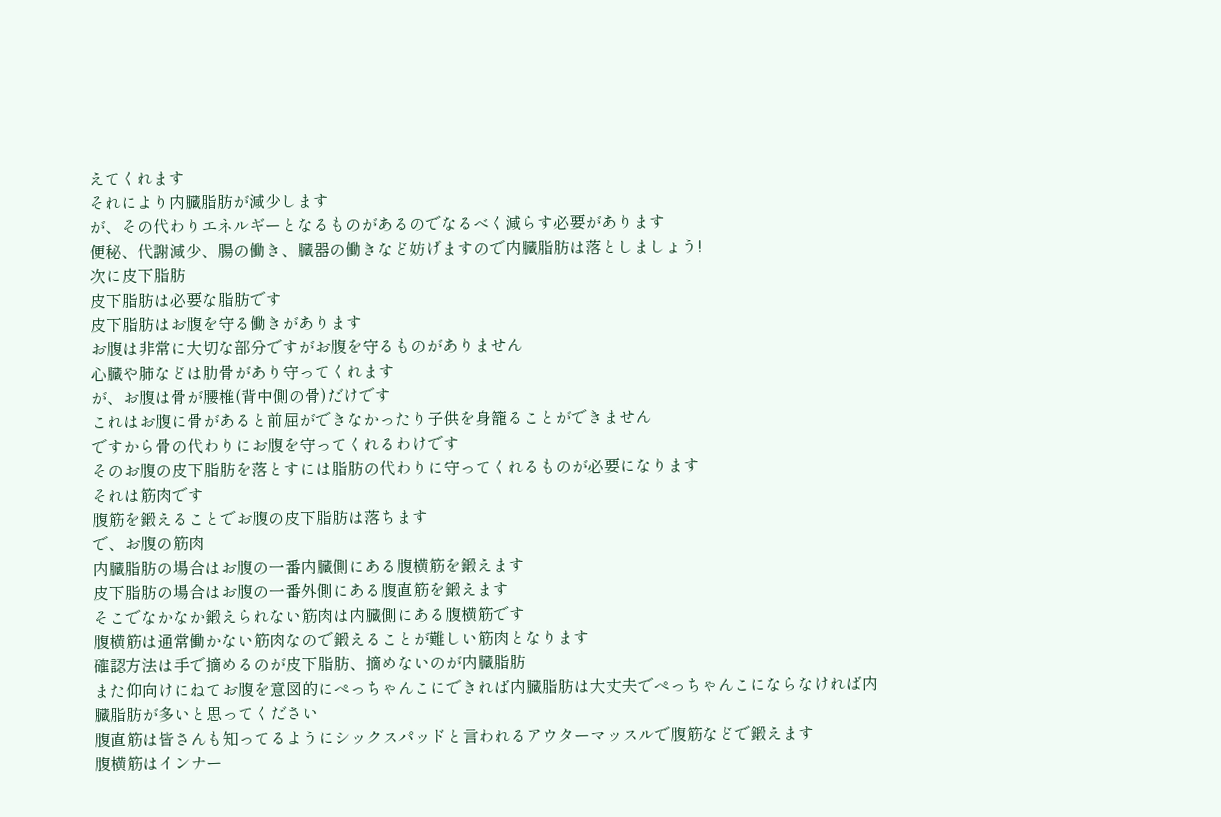えてくれます
それにより内臓脂肪が減少します
が、その代わりエネルギーとなるものがあるのでなるべく減らす必要があります
便秘、代謝減少、腸の働き、臓器の働きなど妨げますので内臓脂肪は落としましょう!
次に皮下脂肪
皮下脂肪は必要な脂肪です
皮下脂肪はお腹を守る働きがあります
お腹は非常に大切な部分ですがお腹を守るものがありません
心臓や肺などは肋骨があり守ってくれます
が、お腹は骨が腰椎(背中側の骨)だけです
これはお腹に骨があると前屈ができなかったり子供を身籠ることができません
ですから骨の代わりにお腹を守ってくれるわけです
そのお腹の皮下脂肪を落とすには脂肪の代わりに守ってくれるものが必要になります
それは筋肉です
腹筋を鍛えることでお腹の皮下脂肪は落ちます
で、お腹の筋肉
内臓脂肪の場合はお腹の一番内臓側にある腹横筋を鍛えます
皮下脂肪の場合はお腹の一番外側にある腹直筋を鍛えます
そこでなかなか鍛えられない筋肉は内臓側にある腹横筋です
腹横筋は通常働かない筋肉なので鍛えることが難しい筋肉となります
確認方法は手で摘めるのが皮下脂肪、摘めないのが内臓脂肪
また仰向けにねてお腹を意図的にぺっちゃんこにできれば内臓脂肪は大丈夫でぺっちゃんこにならなければ内臓脂肪が多いと思ってください
腹直筋は皆さんも知ってるようにシックスパッドと言われるアウターマッスルで腹筋などで鍛えます
腹横筋はインナー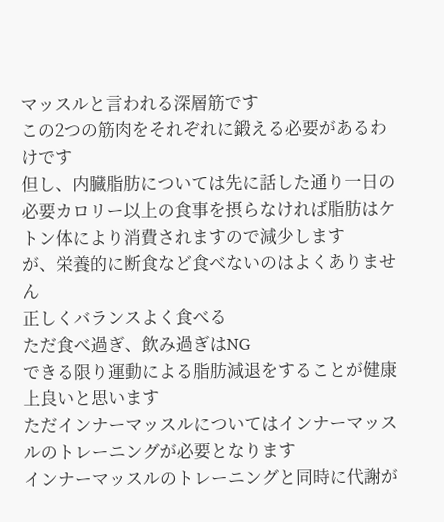マッスルと言われる深層筋です
この2つの筋肉をそれぞれに鍛える必要があるわけです
但し、内臓脂肪については先に話した通り一日の必要カロリー以上の食事を摂らなければ脂肪はケトン体により消費されますので減少します
が、栄養的に断食など食べないのはよくありません
正しくバランスよく食べる
ただ食べ過ぎ、飲み過ぎはNG
できる限り運動による脂肪減退をすることが健康上良いと思います
ただインナーマッスルについてはインナーマッスルのトレーニングが必要となります
インナーマッスルのトレーニングと同時に代謝が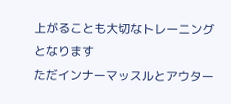上がることも大切なトレーニングとなります
ただインナーマッスルとアウター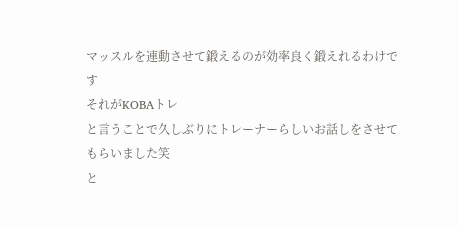マッスルを連動させて鍛えるのが効率良く鍛えれるわけです
それがKOBAトレ
と言うことで久しぶりにトレーナーらしいお話しをさせてもらいました笑
と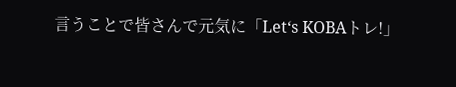言うことで皆さんで元気に「Let‘s KOBAトレ!」